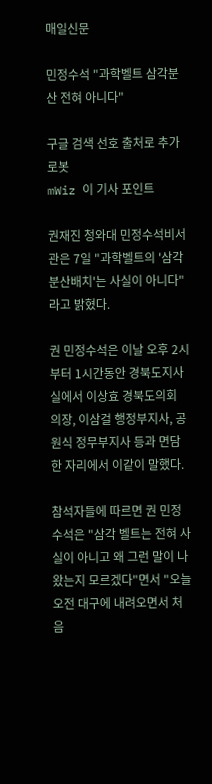매일신문

민정수석 "과학벨트 삼각분산 전혀 아니다"

구글 검색 선호 출처로 추가
로봇
mWiz 이 기사 포인트

권재진 청와대 민정수석비서관은 7일 "과학벨트의 '삼각 분산배치'는 사실이 아니다"라고 밝혔다.

권 민정수석은 이날 오후 2시부터 1시간동안 경북도지사실에서 이상효 경북도의회 의장, 이삼걸 행정부지사, 공원식 정무부지사 등과 면담한 자리에서 이같이 말했다.

참석자들에 따르면 권 민정수석은 "삼각 벨트는 전혀 사실이 아니고 왜 그런 말이 나왔는지 모르겠다"면서 "오늘 오전 대구에 내려오면서 처음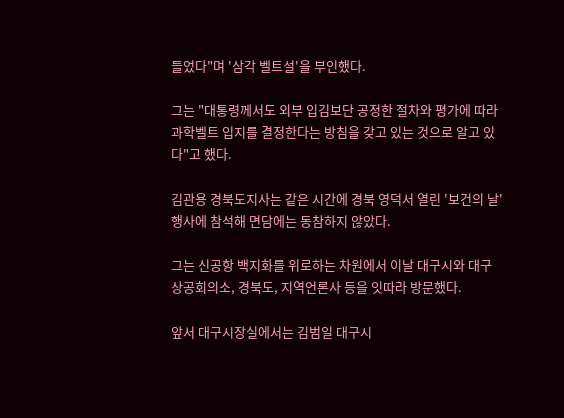들었다"며 '삼각 벨트설'을 부인했다.

그는 "대통령께서도 외부 입김보단 공정한 절차와 평가에 따라 과학벨트 입지를 결정한다는 방침을 갖고 있는 것으로 알고 있다"고 했다.

김관용 경북도지사는 같은 시간에 경북 영덕서 열린 '보건의 날' 행사에 참석해 면담에는 동참하지 않았다.

그는 신공항 백지화를 위로하는 차원에서 이날 대구시와 대구상공회의소, 경북도, 지역언론사 등을 잇따라 방문했다.

앞서 대구시장실에서는 김범일 대구시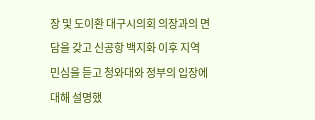장 및 도이환 대구시의회 의장과의 면담을 갖고 신공항 백지화 이후 지역 민심을 듣고 청와대와 정부의 입장에 대해 설명했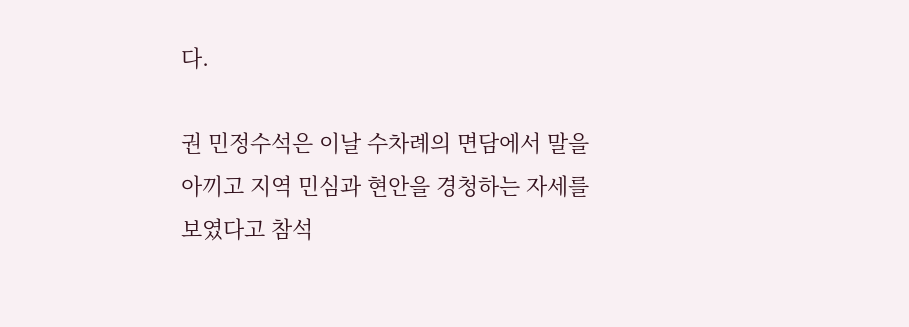다.

권 민정수석은 이날 수차례의 면담에서 말을 아끼고 지역 민심과 현안을 경청하는 자세를 보였다고 참석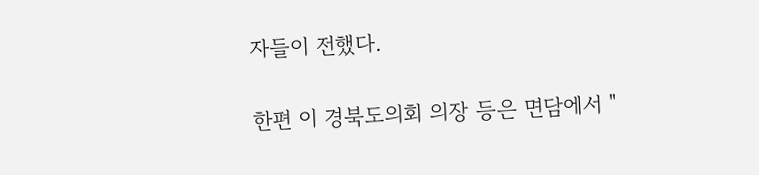자들이 전했다.

한편 이 경북도의회 의장 등은 면담에서 "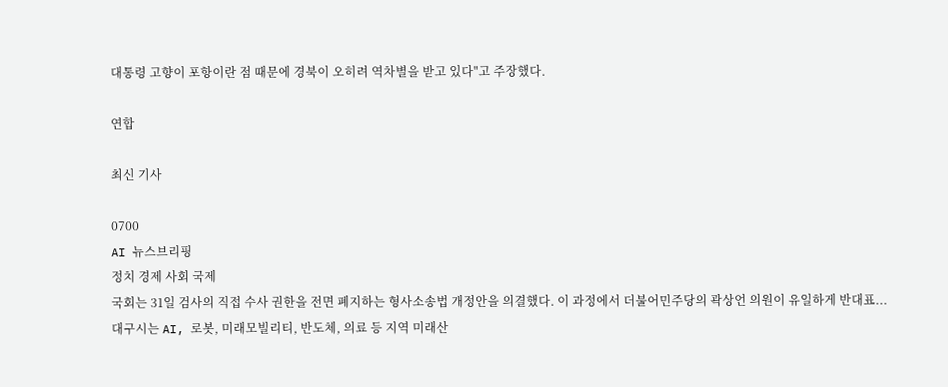대통령 고향이 포항이란 점 때문에 경북이 오히려 역차별을 받고 있다"고 주장했다.

연합

최신 기사

0700
AI 뉴스브리핑
정치 경제 사회 국제
국회는 31일 검사의 직접 수사 권한을 전면 폐지하는 형사소송법 개정안을 의결했다. 이 과정에서 더불어민주당의 곽상언 의원이 유일하게 반대표...
대구시는 AI, 로봇, 미래모빌리티, 반도체, 의료 등 지역 미래산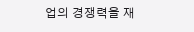업의 경쟁력을 재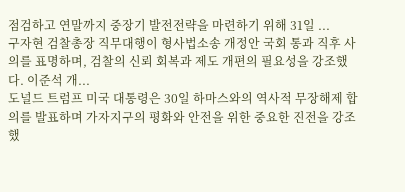점검하고 연말까지 중장기 발전전략을 마련하기 위해 31일 ...
구자현 검찰총장 직무대행이 형사법소송 개정안 국회 통과 직후 사의를 표명하며, 검찰의 신뢰 회복과 제도 개편의 필요성을 강조했다. 이준석 개...
도널드 트럼프 미국 대통령은 30일 하마스와의 역사적 무장해제 합의를 발표하며 가자지구의 평화와 안전을 위한 중요한 진전을 강조했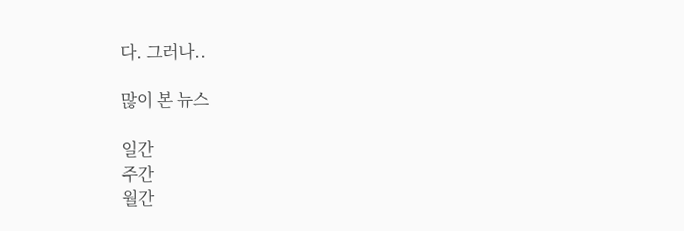다. 그러나..

많이 본 뉴스

일간
주간
월간